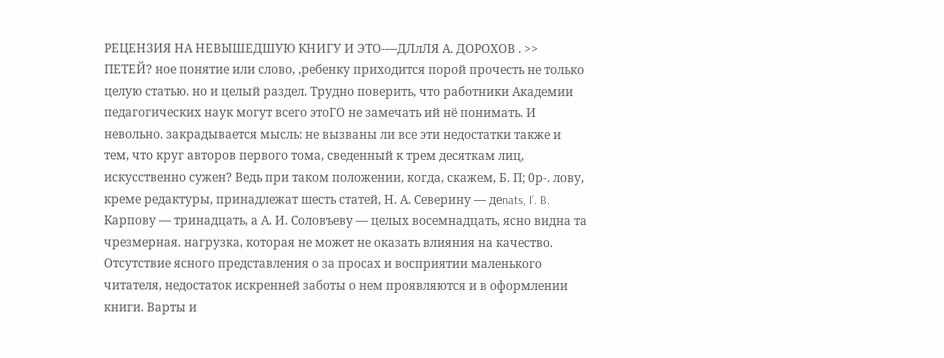РЕЦЕНЗИЯ НА НЕВЫШЕДШУЮ КНИГУ И ЭТО-—ДЛлЛЯ А. ДОРОХОВ . >> ПЕТЕЙ? ное понятие или слово, ‚ребенку приходится порой прочесть не только целую статью. но и целый раздел. Трудно поверить, что работники Академии педагогических наук могут всего этоГО не замечать ий нё понимать. И невольно. закрадывается мысль: не вызваны ли все эти недостатки также и тем, что круг авторов первого тома, сведенный к трем десяткам лиц, искусственно сужен? Ведь при таком положении, когда, скажем, Б. П; 0р-. лову, креме редактуры, принадлежат шесть статей, Н. А. Северину — деnats, I’. B. Карпову — тринадцать, а А. И. Соловъеву — целых восемнадцать, ясно видна та чрезмерная. нагрузка, которая не может не оказать влияния на качество. Отсутствие ясного представления о за просах и восприятии маленького читателя, недостаток искренней заботы о нем проявляются и в оформлении книги. Варты и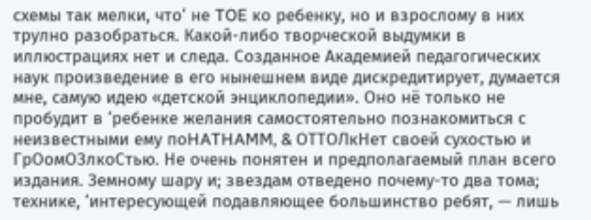схемы так мелки, что‘ не TOE ко ребенку, но и взрослому в них трулно разобраться. Какой-либо творческой выдумки в иллюстрациях нет и следа. Созданное Академией педагогических наук произведение в его нынешнем виде дискредитирует, думается мне, самую идею «детской энциклопедии». Оно нё только не пробудит в ‘ребенке желания самостоятельно познакомиться с неизвестными ему поHATHAMM, & ОТТОЛкНет своей сухостью и ГрОомОЗлкоСтью. Не очень понятен и предполагаемый план всего издания. Земному шару и; звездам отведено почему-то два тома; технике, ‘интересующей подавляющее большинство ребят, — лишь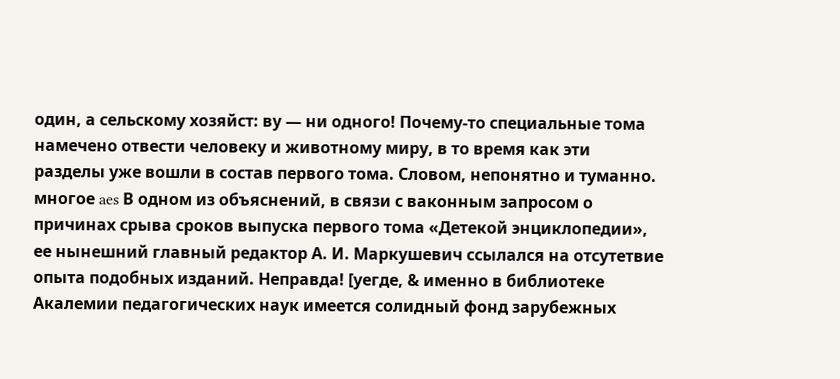один, а сельскому хозяйст: ву — ни одного! Почему-то специальные тома намечено отвести человеку и животному миру, в то время как эти разделы уже вошли в состав первого тома. Словом, непонятно и туманно. многое aes В одном из объяснений, в связи с ваконным запросом о причинах срыва сроков выпуска первого тома «Детекой энциклопедии», ее нынешний главный редактор А. И. Маркушевич ссылался на отсутетвие опыта подобных изданий. Неправда! [уегде, & именно в библиотеке Акалемии педагогических наук имеется солидный фонд зарубежных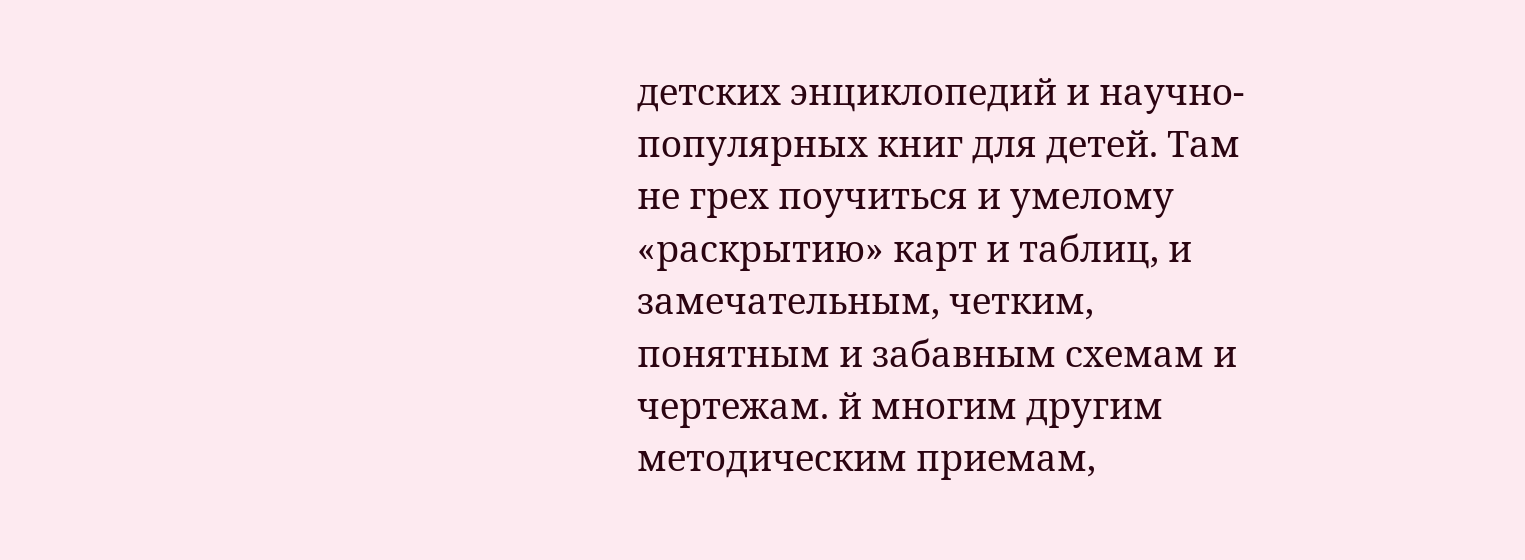детских энциклопедий и научно-популярных книг для детей. Там не грех поучиться и умелому «раскрытию» карт и таблиц, и замечательным, четким, понятным и забавным схемам и чертежам. й многим другим методическим приемам,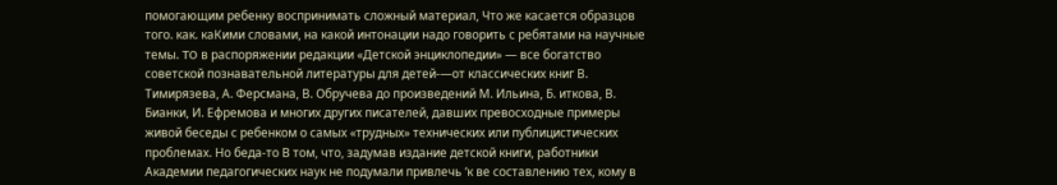помогающим ребенку воспринимать сложный материал, Что же касается образцов того. как. каКими словами, на какой интонации надо говорить с ребятами на научные темы. TO в распоряжении редакции «Детской энциклопедии» — все богатство советской познавательной литературы для детей-—от классических книг В. Тимирязева, А. Ферсмана, В. Обручева до произведений М. Ильина, Б. иткова, В. Бианки, И. Ефремова и многих других писателей, давших превосходные примеры живой беседы с ребенком о самых «трудных» технических или публицистических проблемах. Но беда-то В том, что, задумав издание детской книги, работники Академии педагогических наук не подумали привлечь ‘к ве составлению тех, кому в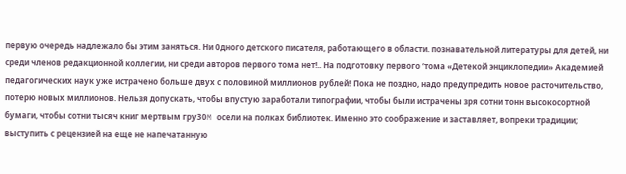первую очередь надлежало бы этим заняться. Ни 0дного детского писателя, работающего в области. познавательной литературы для детей, ни среди членов редакционной коллегии, ни среди авторов первого тома нет!.. На подготовку первого ‘тома «Детекой энциклопедии» Академией педагогических наук уже истрачено больше двух с половиной миллионов рублей! Пока не поздно, надо предупредить новое расточительство, потерю новых миллионов. Нельзя допускать, чтобы впустую заработали типографии, чтобы были истрачены зря сотни тонн высокосортной бумаги, чтобы сотни тысяч книг мертвым гру30M осели на полках библиотек. Именно это соображение и заставляет, вопреки традиции; выступить с рецензией на еще не напечатанную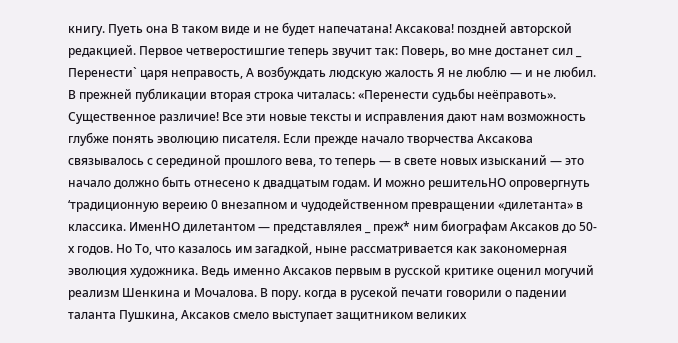книгу. Пуеть она В таком виде и не будет напечатана! Аксакова! поздней авторской редакцией. Первое четверостишгие теперь звучит так: Поверь, во мне достанет сил _ Перенести` царя неправость, А возбуждать людскую жалость Я не люблю — и не любил. В прежней публикации вторая строка читалась: «Перенести судьбы неёправоть». Существенное различие! Все эти новые тексты и исправления дают нам возможность глубже понять эволюцию писателя. Если прежде начало творчества Аксакова связывалось с серединой прошлого вева, то теперь — в свете новых изысканий — это начало должно быть отнесено к двадцатым годам. И можно решительHO опровергнуть ‘традиционную вереию 0 внезапном и чудодейственном превращении «дилетанта» в классика. ИменHO дилетантом — представлялея _ преж* ним биографам Аксаков до 50-х годов. Но То, что казалось им загадкой, ныне рассматривается как закономерная эволюция художника. Ведь именно Аксаков первым в русской критике оценил могучий реализм Шенкина и Мочалова. В пору. когда в русекой печати говорили о падении таланта Пушкина, Аксаков смело выступает защитником великих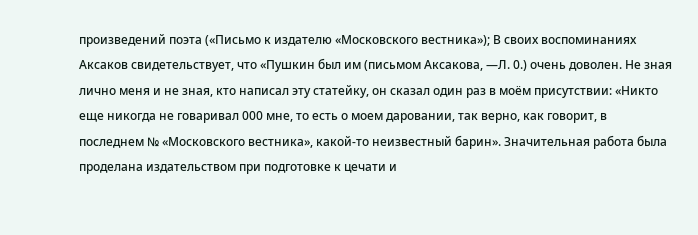произведений поэта («Письмо к издателю «Московского вестника»); В своих воспоминаниях Аксаков свидетельствует, что «Пушкин был им (письмом Аксакова, —Л. 0.) очень доволен. Не зная лично меня и не зная, кто написал эту статейку, он сказал один раз в моём присутствии: «Никто еще никогда не говаривал 000 мне, то есть о моем даровании, так верно, как говорит, в последнем № «Московского вестника», какой-то неизвестный барин». Значительная работа была проделана издательством при подготовке к цечати и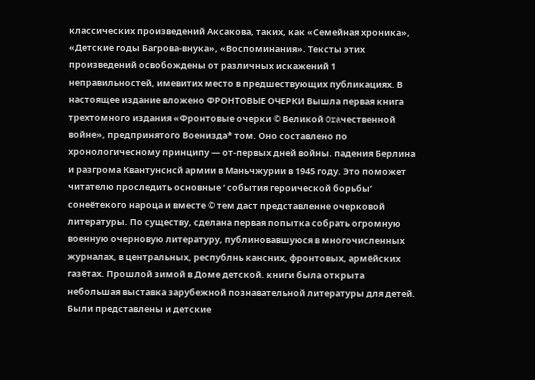классических произведений Аксакова, таких, как «Семейная хроника», «Детские годы Багрова-внука», «Воспоминания». Тексты этих произведений освобождены от различных искажений 1 неправильностей, имевитих место в предшествующих публикациях. В настоящее издание вложено ФРОНТОВЫЕ ОЧЕРКИ Вышла первая книга трехтомного издания «Фронтовые очерки © Великой Oraчественной войне», предпринятого Военизда* том. Оно составлено по хронологичесному принципу — от-первых дней войны. падения Берлина и разгрома Квантунснсй армии в Маньчжурии в 1945 году. Это поможет читателю проследить основные ‘ события героической борьбы’ сонеётекого нароца и вместе © тем даст представленне очерковой литературы. По существу, сделана первая попытка собрать огромную военную очерновую литературу, публиновавшуюся в многочисленных журналах, в центральных, республнь кансних, фронтовых, армёйских газётах. Прошлой зимой в Доме детской. книги была открыта небольшая выставка зарубежной познавательной литературы для детей. Были представлены и детские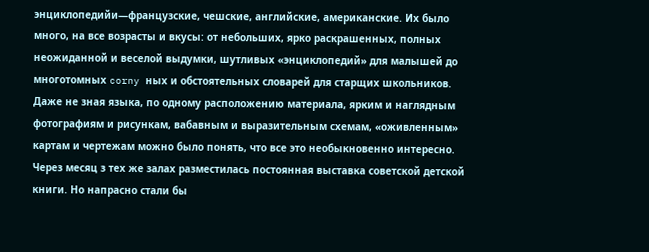энциклопедийи—французские, чешские, английские, американские. Их было много, на все возрасты и вкусы: от небольших, ярко раскрашенных, полных неожиданной и веселой выдумки, шутливых «энциклопедий» для малышей до многотомных corny ных и обстоятельных словарей для старщих школьников. Даже не зная языка, по одному расположению материала, ярким и наглядным фотографиям и рисункам, вабавным и выразительным схемам, «оживленным» картам и чертежам можно было понять, что все это необыкновенно интересно. Через месяц з тех же залах разместилась постоянная выставка советской детской книги. Но напрасно стали бы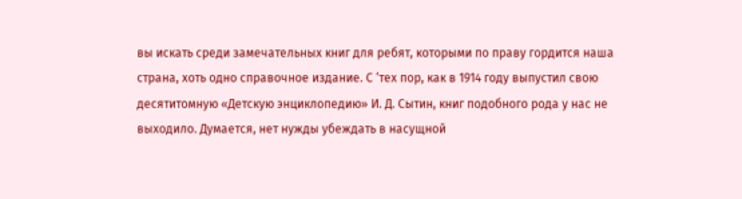вы искать среди замечательных книг для ребят, которыми по праву гордится наша страна, хоть одно справочное издание. С ‘тех пор, как в 1914 году выпустил свою десятитомную «Детскую энциклопедию» И. Д. Сытин, книг подобного рода у нас не выходило. Думается, нет нужды убеждать в насущной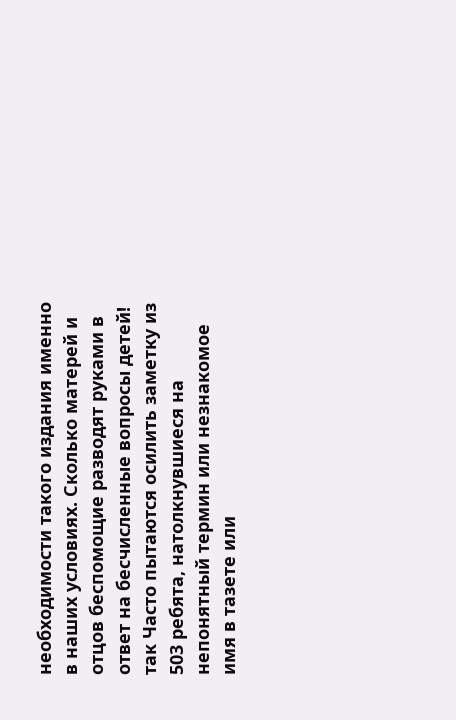необходимости такого издания именно в наших условиях. Сколько матерей и отцов беспомощие разводят руками в ответ на бесчисленные вопросы детей! так Часто пытаются осилить заметку из 503 ребята, натолкнувшиеся на непонятный термин или незнакомое имя в тазете или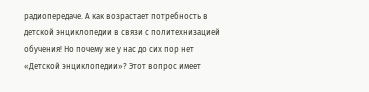радиопередаче. А как возрастает потребность в детской энциклопедии в связи с политехнизацией обучения! Но почему же у нас до сих пор нет «Детской энциклопедии»? Этот вопрос имеет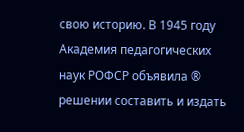свою историю. В 1945 году Академия педагогических наук РОФСР объявила ® решении составить и издать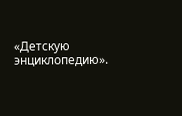«Детскую энциклопедию».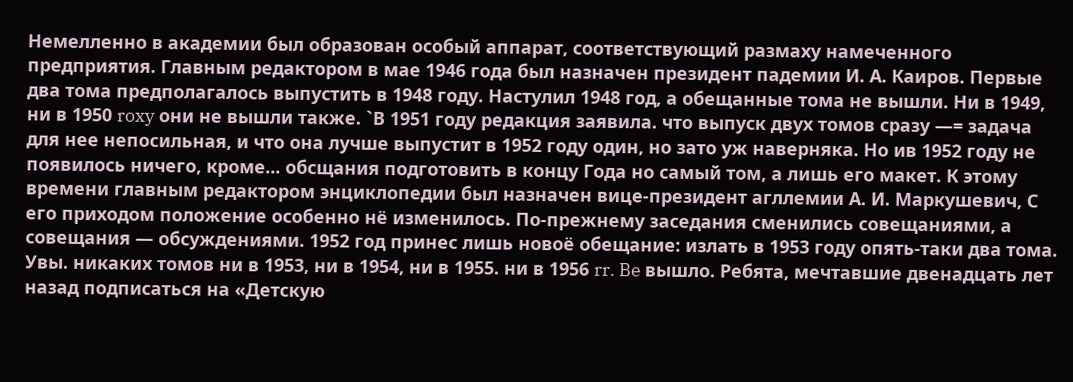Немелленно в академии был образован особый аппарат, соответствующий размаху намеченного предприятия. Главным редактором в мае 1946 года был назначен президент падемии И. А. Каиров. Первые два тома предполагалось выпустить в 1948 году. Настулил 1948 год, а обещанные тома не вышли. Ни в 1949, ни в 1950 roxy они не вышли также. `В 1951 году редакция заявила. что выпуск двух томов сразу —= задача для нее непосильная, и что она лучше выпустит в 1952 году один, но зато уж наверняка. Но ив 1952 году не появилось ничего, кроме... обсщания подготовить в концу Года но самый том, а лишь его макет. К этому времени главным редактором энциклопедии был назначен вице-президент агллемии А. И. Маркушевич, С его приходом положение особенно нё изменилось. По-прежнему заседания сменились совещаниями, а совещания — обсуждениями. 1952 год принес лишь новоё обещание: излать в 1953 году опять-таки два тома. Увы. никаких томов ни в 1953, ни в 1954, ни в 1955. ни в 1956 rr. Be вышло. Ребята, мечтавшие двенадцать лет назад подписаться на «Детскую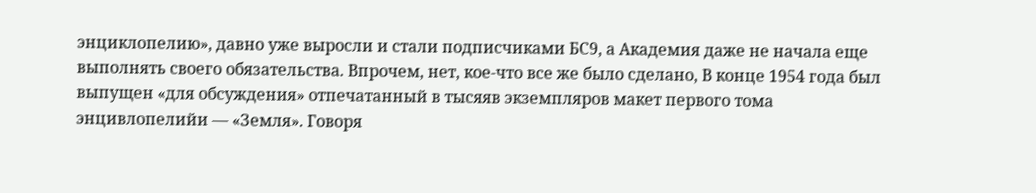энциклопелию», давно уже выросли и стали подписчиками БС9, а Академия даже не начала еще выполнять своего обязательства. Впрочем, нет, кое-что все же было сделано, В конце 1954 года был выпущен «для обсуждения» отпечатанный в тысяяв экземпляров макет первого тома энцивлопелийи — «Земля». Говоря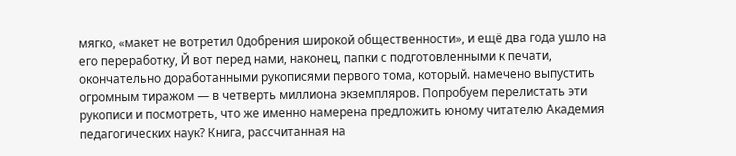мягко, «макет не вотретил 0добрения широкой общественности», и ещё два года ушло на его переработку, Й вот перед нами, наконец, папки с подготовленными к печати, окончательно доработанными рукописями первого тома, который. намечено выпустить огромным тиражом — в четверть миллиона экземпляров. Попробуем перелистать эти рукописи и посмотреть, что же именно намерена предложить юному читателю Академия педагогических наук? Книга, рассчитанная на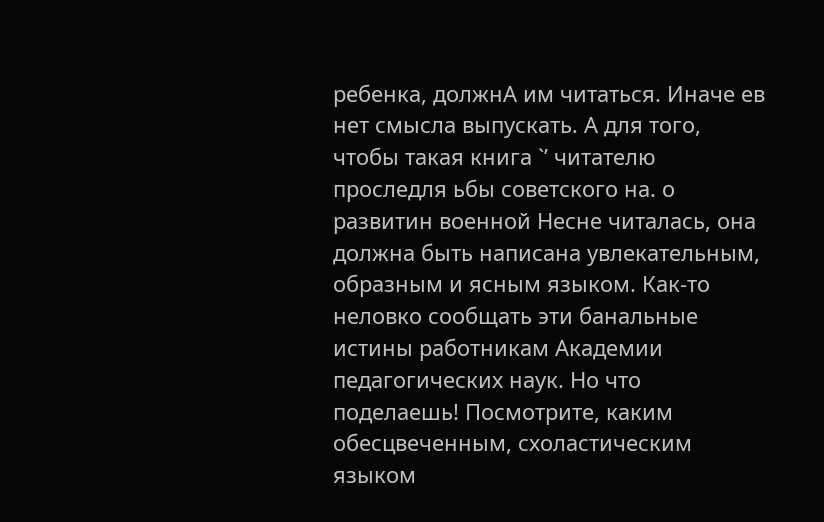ребенка, должнА им читаться. Иначе ев нет смысла выпускать. А для того, чтобы такая книга `’ читателю проследля ьбы советского на. о развитин военной Несне читалась, она должна быть написана увлекательным, образным и ясным языком. Как-то неловко сообщать эти банальные истины работникам Академии педагогических наук. Но что поделаешь! Посмотрите, каким обесцвеченным, схоластическим языком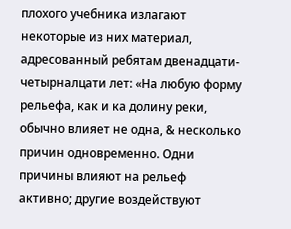плохого учебника излагают некоторые из них материал, адресованный ребятам двенадцати-четырналцати лет: «На любую форму рельефа, как и ка долину реки, обычно влияет не одна, & несколько причин одновременно. Одни причины влияют на рельеф активно; другие воздействуют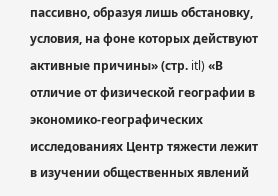пассивно, образуя лишь обстановку, условия, на фоне которых действуют активные причины» (стр. itl) «В отличие от физической географии в экономико-географических исследованиях Центр тяжести лежит в изучении общественных явлений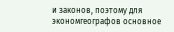и законов, поэтому для экономгеографов основное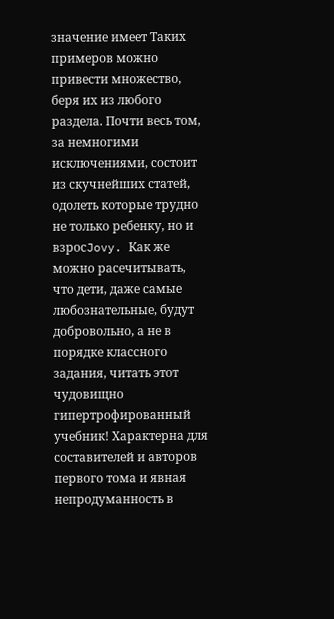значение имеет Таких примеров можно привести множество, беря их из любого раздела. Почти весь том, за немногими исключениями, состоит из скучнейших статей, одолеть которые трудно не только ребенку, но и взросJovy. Как же можно расечитывать, что дети, даже самые любознательные, будут добровольно, а не в порядке классного задания, читать этот чудовищно гипертрофированный учебник! Характерна для составителей и авторов первого тома и явная непродуманность в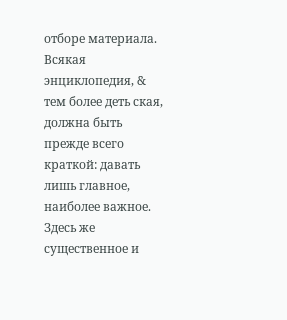отборе материала. Всякая энциклопедия, & тем более деть ская, должна быть прежде всего краткой: давать лишь главное, наиболее важное. Здесь же существенное и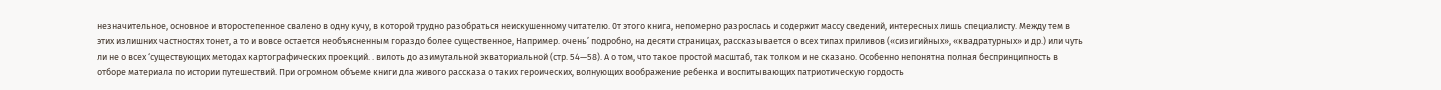незначительное, основное и второстепенное свалено в одну кучу, в которой трудно разобраться неискушенному читателю. 0т этого книга, непомерно разрослась и содержит массу сведений, интересных лишь специалисту. Между тем в этих излишних частностях тонет, а то и вовсе остается необъясненным гораздо более существенное, Например. очень’ подробно, на десяти страницах, рассказывается о всех типах приливов («сизигийных», «квадратурных» и др.) или чуть ли не о всех ‘существующих методах картографических проекций. . вилоть до азимутальной экваториальной (стр. 54—58). А о том, что такое простой масштаб, так толком и не сказано. Особенно непонятна полная беспринципность в отборе материала по истории путешествий. При огромном объеме книги дла живого рассказа о таких героических, волнующих воображение ребенка и воспитывающих патриотическую гордость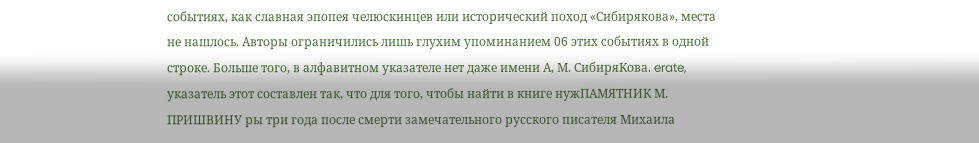событиях, как славная эпопея челюскинцев или исторический поход «Сибирякова», места не нашлось. Авторы ограничились лишь глухим упоминанием 06 этих событиях в одной строке. Больше того, в алфавитном указателе нет даже имени А, М. СибиряКова. erate, указатель этот составлен так, что для того, чтобы найти в книге нужПАМЯТНИК М. ПРИШВИНУ ры три года после смерти замечательного русского писателя Михаила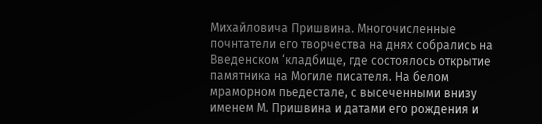Михайловича Пришвина. Многочисленные почнтатели его творчества на днях собрались на Введенском ‘кладбище, где состоялось открытие памятника на Могиле писателя. На белом мраморном пьедестале, с высеченными внизу именем М. Пришвина и датами его рождения и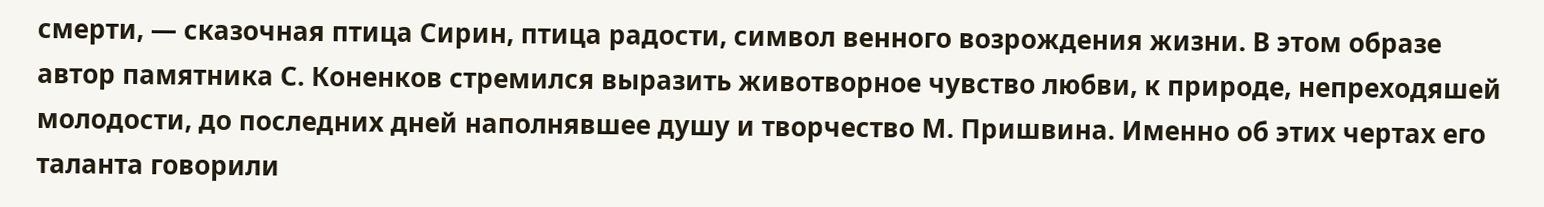смерти, — сказочная птица Сирин, птица радости, символ венного возрождения жизни. В этом образе автор памятника С. Коненков стремился выразить животворное чувство любви, к природе, непреходяшей молодости, до последних дней наполнявшее душу и творчество М. Пришвина. Именно об этих чертах его таланта говорили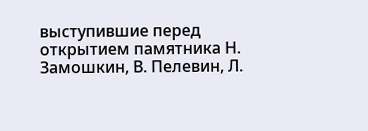выступившие перед открытием памятника Н. Замошкин, В. Пелевин, Л.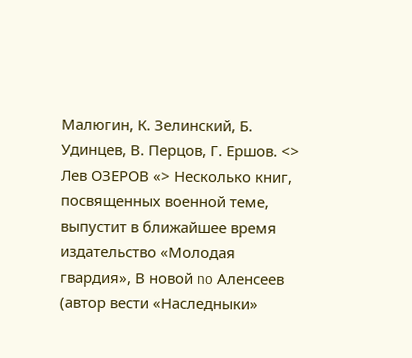Малюгин, К. Зелинский, Б. Удинцев, В. Перцов, Г. Ершов. <> Лев ОЗЕРОВ «> Несколько книг, посвященных военной теме, выпустит в ближайшее время издательство «Молодая гвардия», В новой no Аленсеев (автор вести «Наследныки»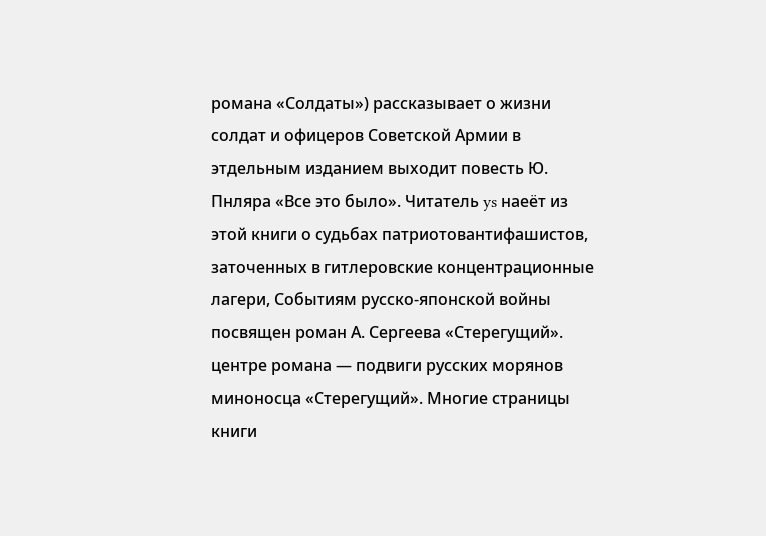романа «Солдаты») рассказывает о жизни солдат и офицеров Советской Армии в этдельным изданием выходит повесть Ю. Пнляра «Все это было». Читатель ys наеёт из этой книги о судьбах патриотовантифашистов, заточенных в гитлеровские концентрационные лагери, Событиям русско-японской войны посвящен роман А. Сергеева «Стерегущий». центре романа — подвиги русских морянов миноносца «Стерегущий». Многие страницы книги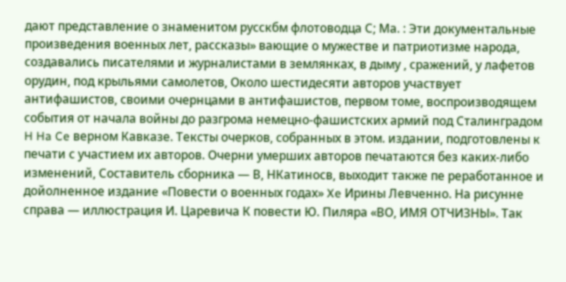дают представление о знаменитом русскбм флотоводца С; Ма. : Эти документальные произведения военных лет, рассказы» вающие о мужестве и патриотизме народа, создавались писателями и журналистами в землянках, в дыму , сражений, у лафетов орудин, под крыльями самолетов, Около шестидесяти авторов участвует антифашистов, своими очернцами в антифашистов, первом томе, воспроизводящем события от начала войны до разгрома немецно-фашистских армий под Сталинградом H Ha Ce верном Кавказе. Тексты очерков, собранных в этом. издании, подготовлены к печати с участием их авторов. Очерни умерших авторов печатаются без каких-либо изменений, Составитель сборника — В, НКатиносв, выходит также пе реработанное и дойолненное издание «Повести о военных годах» Xe Ирины Левченно. На рисунне справа — иллюстрация И. Царевича К повести Ю. Пиляра «ВО, ИМЯ ОТЧИЗНЫ». Так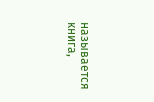называется книга,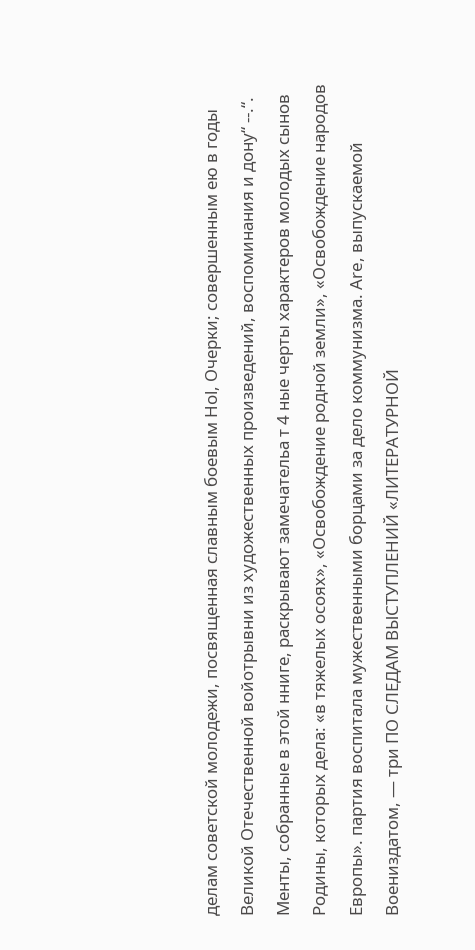делам советской молодежи, посвященная славным боевым Hol, Очерки; совершенным ею в годы Великой Отечественной войотрывни из художественных произведений, воспоминания и дону“ --.“. Менты, собранные в этой нниге, раскрывают замечательа т 4 ные черты характеров молодых сынов Родины, которых дела: «в тяжелых осоях», «Освобождение родной земли», «Освобождение народов Европы». партия воспитала мужественными борцами за дело коммунизма. Are, выпускаемой Воениздатом, — три ПО СЛЕДАМ ВЫСТУПЛЕНИЙ «ЛИТЕРАТУРНОЙ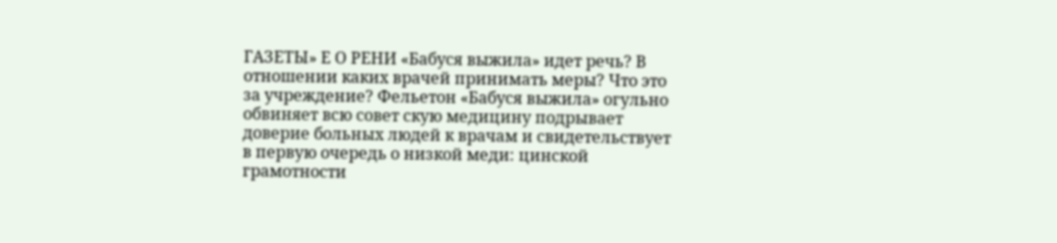ГАЗЕТЫ» Е О РЕНИ «Бабуся выжила» идет речь? В отношении каких врачей принимать меры? Что это за учреждение? Фельетон «Бабуся выжила» огульно обвиняет всю совет скую медицину подрывает доверие больных людей к врачам и свидетельствует в первую очередь о низкой меди: цинской грамотности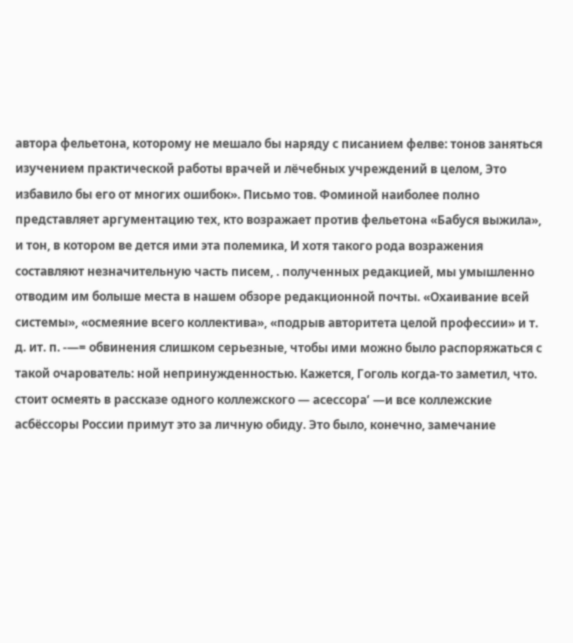автора фельетона, которому не мешало бы наряду с писанием фелве: тонов заняться изучением практической работы врачей и лёчебных учреждений в целом, Это избавило бы его от многих ошибок». Письмо тов. Фоминой наиболее полно представляет аргументацию тех, кто возражает против фельетона «Бабуся выжила», и тон, в котором ве дется ими эта полемика, И хотя такого рода возражения составляют незначительную часть писем, . полученных редакцией, мы умышленно отводим им болыше места в нашем обзоре редакционной почты. «Охаивание всей системы», «осмеяние всего коллектива», «подрыв авторитета целой профессии» и т. д. ит. п. -—= обвинения слишком серьезные, чтобы ими можно было распоряжаться с такой очарователь: ной непринужденностью. Кажется, Гоголь когда-то заметил, что. стоит осмеять в рассказе одного коллежского — асессора’ —и все коллежские асбёссоры России примут это за личную обиду. Это было, конечно, замечание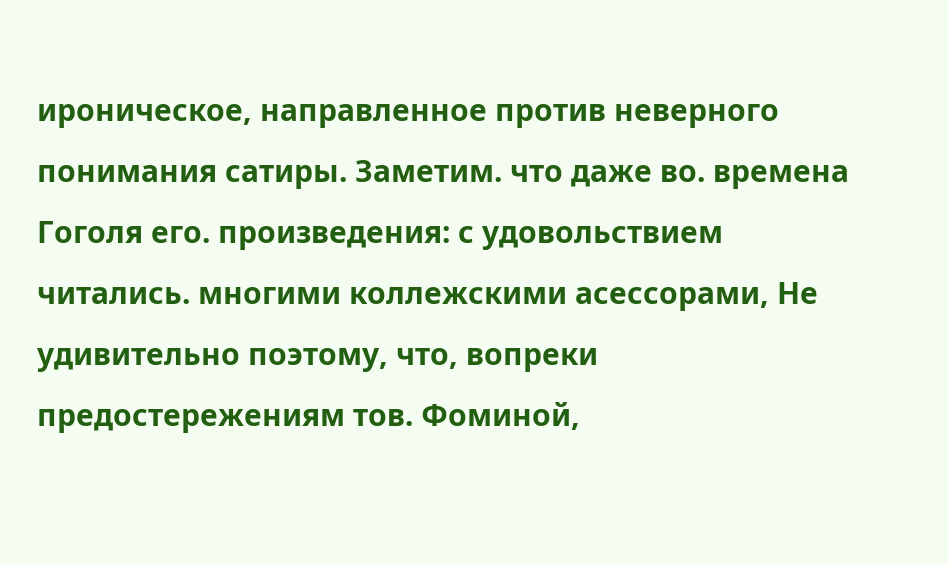ироническое, направленное против неверного понимания сатиры. Заметим. что даже во. времена Гоголя его. произведения: с удовольствием читались. многими коллежскими асессорами, Не удивительно поэтому, что, вопреки предостережениям тов. Фоминой,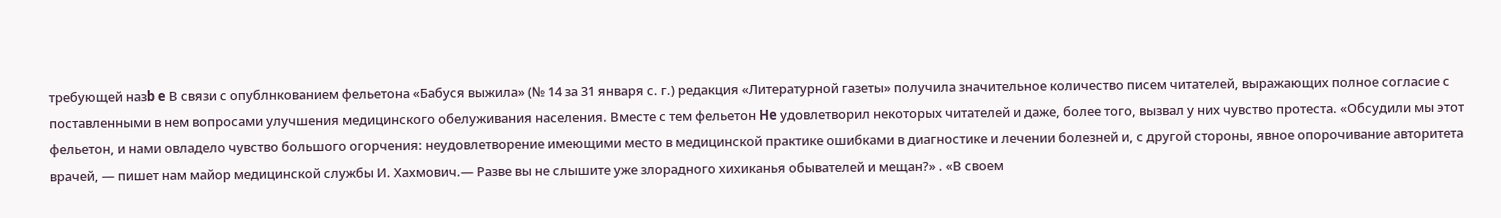требующей назb e В связи с опублнкованием фельетона «Бабуся выжила» (№ 14 за 31 января с. г.) редакция «Литературной газеты» получила значительное количество писем читателей, выражающих полное согласие с поставленными в нем вопросами улучшения медицинского обелуживания населения. Вместе с тем фельетон He удовлетворил некоторых читателей и даже, более того, вызвал у них чувство протеста. «Обсудили мы этот фельетон, и нами овладело чувство большого огорчения: неудовлетворение имеющими место в медицинской практике ошибками в диагностике и лечении болезней и, с другой стороны, явное опорочивание авторитета врачей, — пишет нам майор медицинской службы И. Хахмович.— Разве вы не слышите уже злорадного хихиканья обывателей и мещан?» . «В своем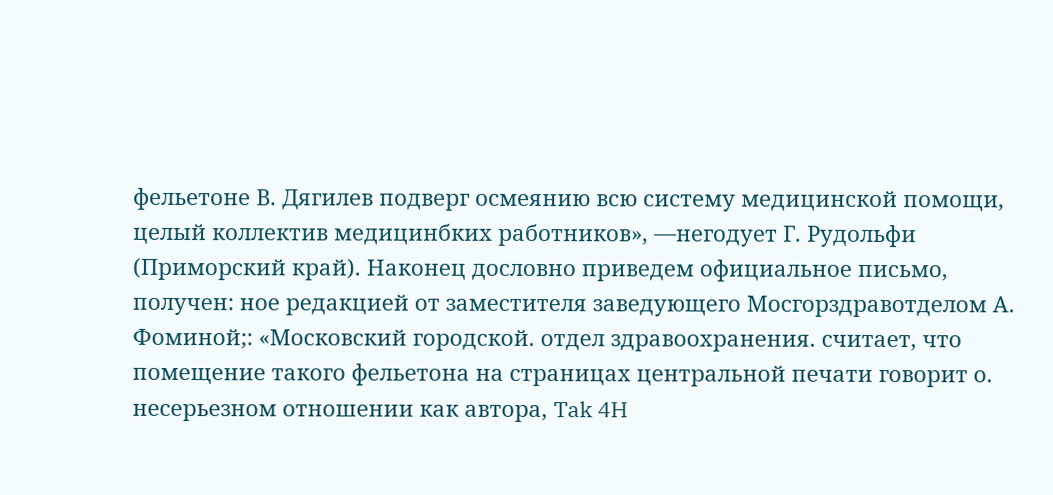фельетоне В. Дягилев подверг осмеянию всю систему медицинской помощи, целый коллектив медицинбких работников», —негодует Г. Рудольфи (Приморский край). Наконец дословно приведем официальное письмо, получен: ное редакцией от заместителя заведующего Мосгорздравотделом А. Фоминой;: «Московский городской. отдел здравоохранения. считает, что помещение такого фельетона на страницах центральной печати говорит о. несерьезном отношении как автора, Tak 4H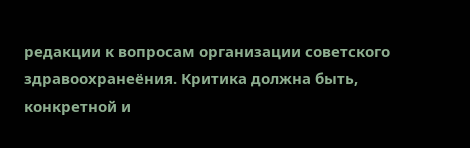редакции к вопросам организации советского здравоохранеёния. Критика должна быть, конкретной и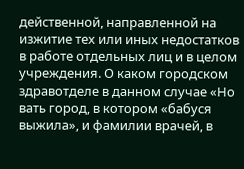действенной, направленной на изжитие тех или иных недостатков в работе отдельных лиц и в целом учреждения. О каком городском здравотделе в данном случае «Но вать город, в котором «бабуся выжила», и фамилии врачей, в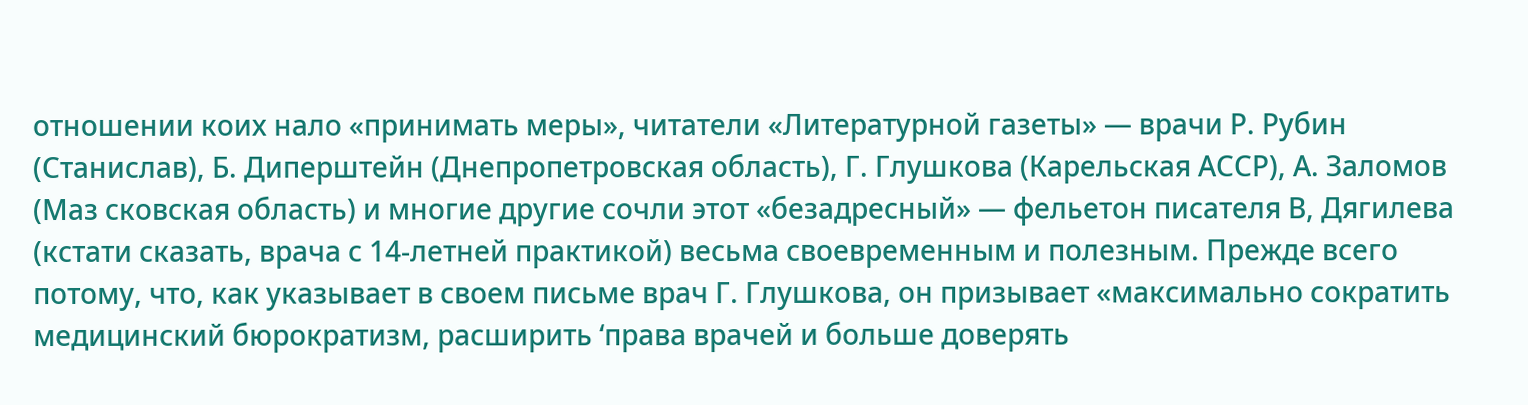отношении коих нало «принимать меры», читатели «Литературной газеты» — врачи Р. Рубин (Станислав), Б. Диперштейн (Днепропетровская область), Г. Глушкова (Карельская АССР), А. Заломов (Маз сковская область) и многие другие сочли этот «безадресный» — фельетон писателя В, Дягилева (кстати сказать, врача с 14-летней практикой) весьма своевременным и полезным. Прежде всего потому, что, как указывает в своем письме врач Г. Глушкова, он призывает «максимально сократить медицинский бюрократизм, расширить ‘права врачей и больше доверять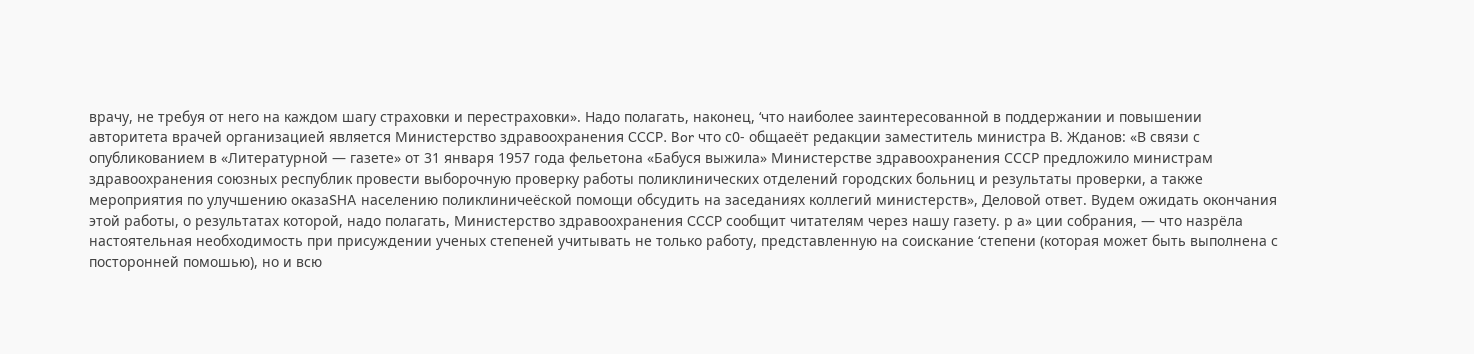врачу, не требуя от него на каждом шагу страховки и перестраховки». Надо полагать, наконец, ‘что наиболее заинтересованной в поддержании и повышении авторитета врачей организацией является Министерство здравоохранения CCCP. Bor что с0- общаеёт редакции заместитель министра В. Жданов: «В связи с опубликованием в «Литературной — газете» от 31 января 1957 года фельетона «Бабуся выжила» Министерстве здравоохранения СССР предложило министрам здравоохранения союзных республик провести выборочную проверку работы поликлинических отделений городских больниц и результаты проверки, а также мероприятия по улучшению оказаSHA населению поликлиничеёской помощи обсудить на заседаниях коллегий министерств», Деловой ответ. Вудем ожидать окончания этой работы, о результатах которой, надо полагать, Министерство здравоохранения CCCP сообщит читателям через нашу газету. р а» ции собрания, — что назрёла настоятельная необходимость при присуждении ученых степеней учитывать не только работу, представленную на соискание ‘степени (которая может быть выполнена с посторонней помошью), но и всю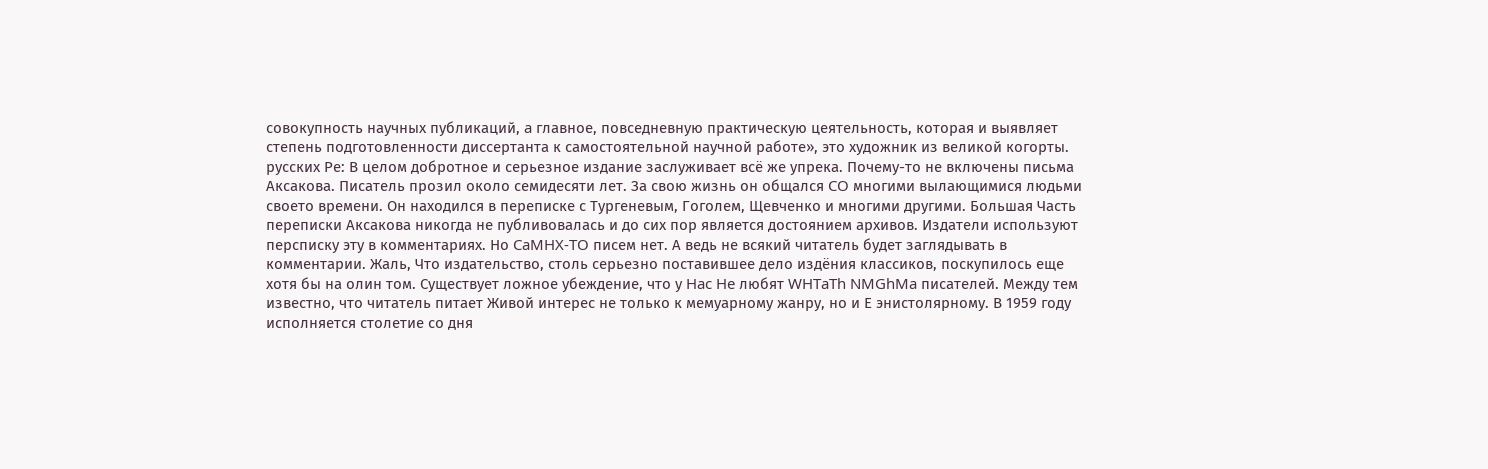совокупность научных публикаций, a главное, повседневную практическую цеятельность, которая и выявляет степень подготовленности диссертанта к самостоятельной научной работе», это художник из великой когорты. русских Ре: В целом добротное и серьезное издание заслуживает всё же упрека. Почему-то не включены письма Аксакова. Писатель прозил около семидесяти лет. За свою жизнь он общался CO многими вылающимися людьми своето времени. Он находился в переписке с Тургеневым, Гоголем, Щевченко и многими другими. Большая Часть переписки Аксакова никогда не публивовалась и до сих пор является достоянием архивов. Издатели используют персписку эту в комментариях. Но CaMHX-TO писем нет. А ведь не всякий читатель будет заглядывать в комментарии. Жаль, Что издательство, столь серьезно поставившее дело издёния классиков, поскупилось еще хотя бы на олин том. Существует ложное убеждение, что у Hac He любят WHTaTh NMGhMa писателей. Между тем известно, что читатель питает Живой интерес не только к мемуарному жанру, но и Е энистолярному. В 1959 году исполняется столетие со дня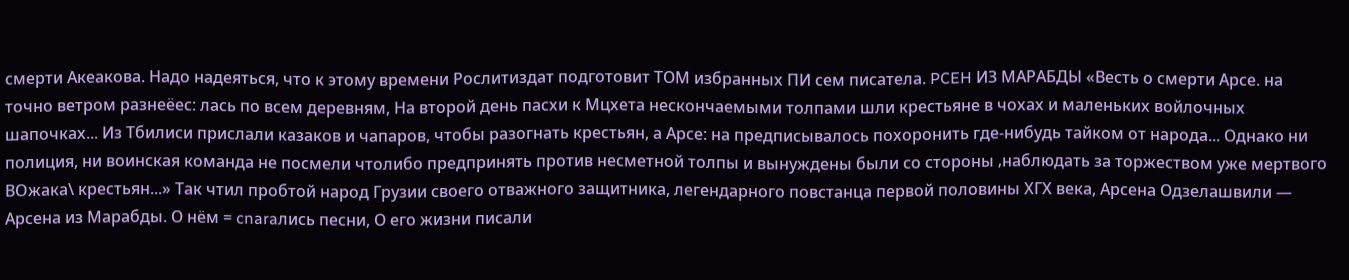смерти Акеакова. Надо надеяться, что к этому времени Рослитиздат подготовит ТОМ избранных ПИ сем писатела. PCEH ИЗ МАРАБДЫ «Весть о смерти Арсе. на точно ветром разнеёес: лась по всем деревням, На второй день пасхи к Мцхета нескончаемыми толпами шли крестьяне в чохах и маленьких войлочных шапочках... Из Тбилиси прислали казаков и чапаров, чтобы разогнать крестьян, а Арсе: на предписывалось похоронить где-нибудь тайком от народа... Однако ни полиция, ни воинская команда не посмели чтолибо предпринять против несметной толпы и вынуждены были со стороны ‚наблюдать за торжеством уже мертвого BOжака\ крестьян...» Так чтил пробтой народ Грузии своего отважного защитника, легендарного повстанца первой половины ХГХ века, Арсена Одзелашвили — Арсена из Марабды. О нём = cnaraлись песни, О его жизни писали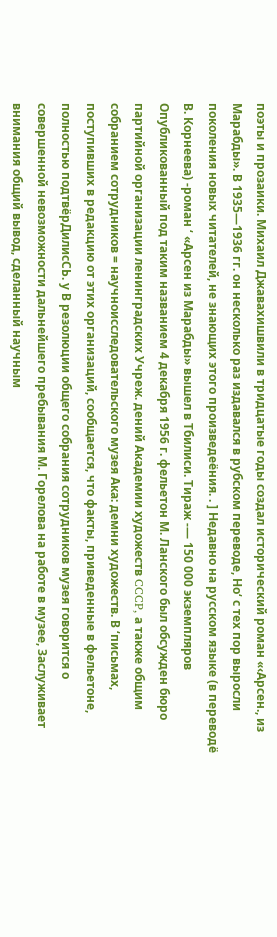поэты и прозаики. Михаил Джавахишвили в тридцатые годы создал исторический роман «‹Арсен., из Марабды». В 1935—1936 гг. он несколько раз издавался в рубском переводе, Но‘ с тех пор выросли поколения новых читателей, не знающих этого произведеёния. . ] Недавно на русском языке (в переводё В. Корнеева) -роман ‘ «Арсен из Марабды» вышел в Тбилиси. Тираж -— 150 000 экземпляров Опубликованный под таким названием 4 декабря 1956 г. фельетон М. Ланского был обсужден бюро партийной организации ленинградских Учреж. дений Академии художеств CCCP, а также общим собранием сотрудников = научноисследовательского музея Ака: демни художеств. В ‘письмах, поступивших в редакцию от этих организаций, сообщается, что факты, приведенные в фельетоне, полностью подтвёрДилисСЬ. у В резолюции общего собрания сотрудников музея говорится о совершенной невозможности дальнейшего пребывания М. Горелова на работе в музее, Заслуживает внимания общий вывод, сделанный научным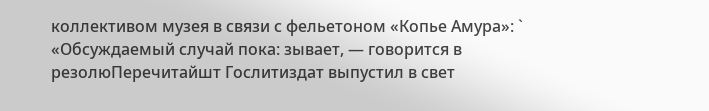коллективом музея в связи с фельетоном «Копье Амура»: ` «Обсуждаемый случай пока: зывает, — говорится в резолюПеречитайшт Гослитиздат выпустил в свет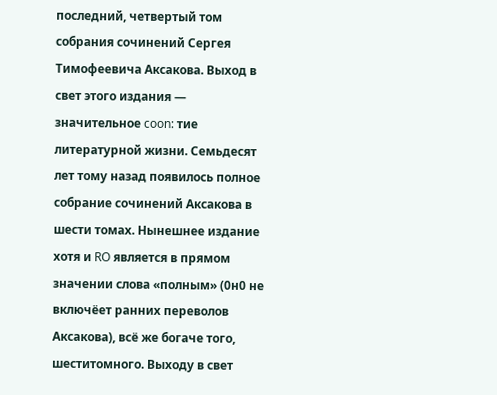последний, четвертый том собрания сочинений Сергея Тимофеевича Аксакова. Выход в свет этого издания — значительное coon: тие литературной жизни. Семьдесят лет тому назад появилось полное собрание сочинений Аксакова в шести томах. Нынешнее издание хотя и RO является в прямом значении слова «полным» (0н0 не включёет ранних переволов Аксакова), всё же богаче того, шеститомного. Выходу в свет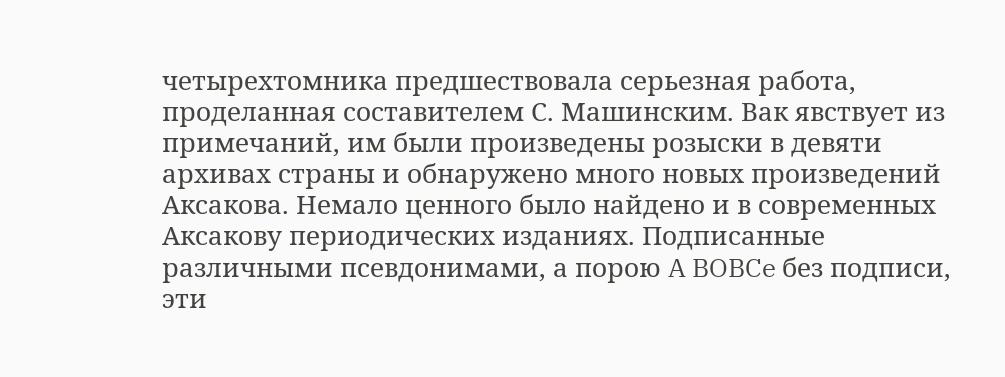четырехтомника предшествовала серьезная работа, проделанная составителем С. Машинским. Вак явствует из примечаний, им были произведены розыски в девяти архивах страны и обнаружено много новых произведений Аксакова. Немало ценного было найдено и в современных Аксакову периодических изданиях. Подписанные различными псевдонимами, а порою A BOBCe без подписи, эти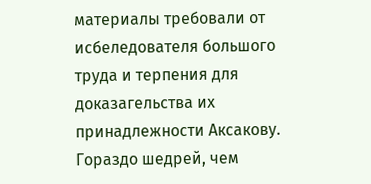материалы требовали от исбеледователя большого труда и терпения для доказагельства их принадлежности Аксакову. Гораздо шедрей, чем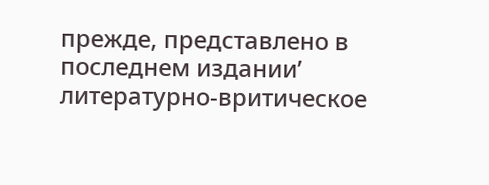прежде, представлено в последнем издании’ литературно-вритическое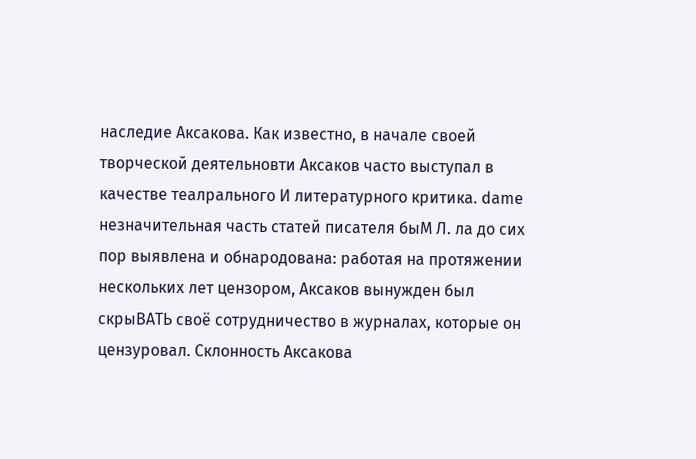наследие Аксакова. Как известно, в начале своей творческой деятельновти Аксаков часто выступал в качестве теалрального И литературного критика. dame незначительная часть статей писателя быМ Л. ла до сих пор выявлена и обнародована: работая на протяжении нескольких лет цензором, Аксаков вынужден был скрыВАТЬ своё сотрудничество в журналах, которые он цензуровал. Склонность Аксакова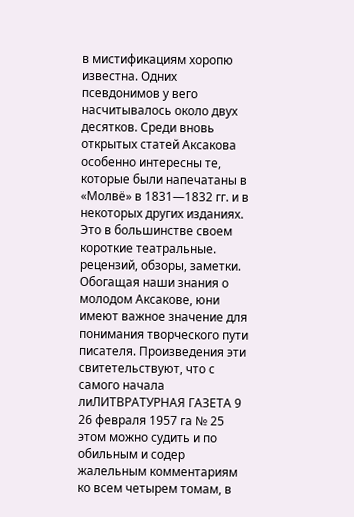в мистификациям хоропю известна. Одних псевдонимов у вего насчитывалось около двух десятков. Среди вновь открытых статей Аксакова особенно интересны те, которые были напечатаны в «Молвё» в 1831—1832 гг. и в некоторых других изданиях. Это в большинстве своем короткие театральные. рецензий, обзоры, заметки. Обогащая наши знания о молодом Аксакове, юни имеют важное значение для понимания творческого пути писателя. Произведения эти свитетельствуют, что с самого начала лиЛИТВРАТУРНАЯ ГАЗЕТА 9 26 февраля 1957 га № 25 этом можно судить и по обильным и содер жалельным комментариям ко всем четырем томам, в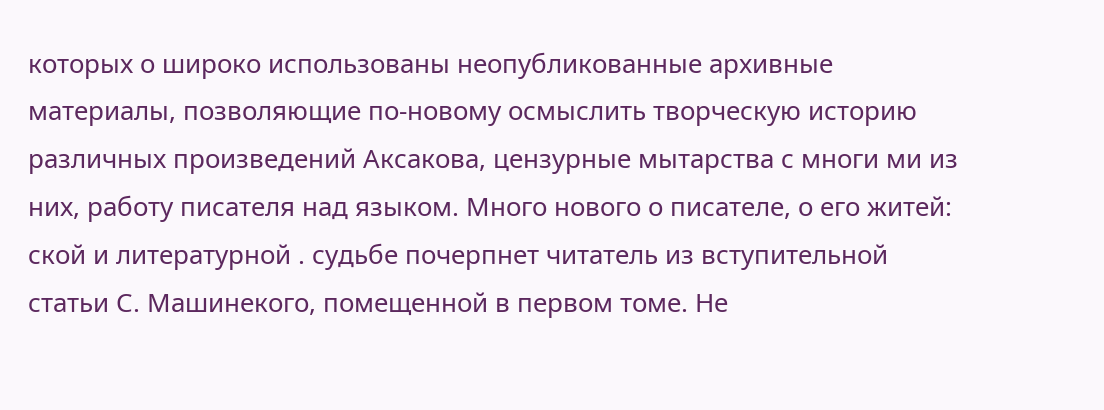которых о широко использованы неопубликованные архивные материалы, позволяющие по-новому осмыслить творческую историю различных произведений Аксакова, цензурные мытарства с многи ми из них, работу писателя над языком. Много нового о писателе, о его житей: ской и литературной . судьбе почерпнет читатель из вступительной статьи С. Машинекого, помещенной в первом томе. Не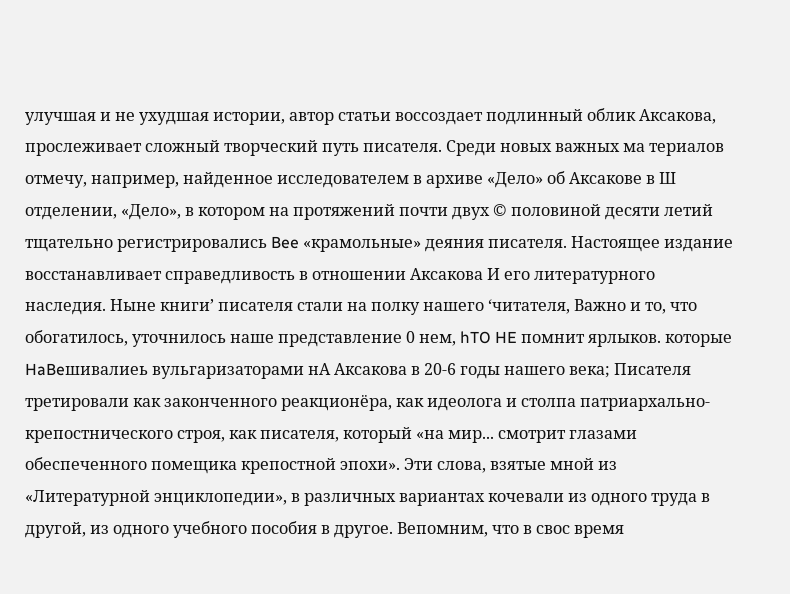улучшая и не ухудшая истории, автор статьи воссоздает подлинный облик Аксакова, прослеживает сложный творческий путь писателя. Среди новых важных ма териалов отмечу, например, найденное исследователем в архиве «Дело» об Аксакове в Ш отделении, «Дело», в котором на протяжений почти двух © половиной десяти летий тщательно регистрировались Bee «крамольные» деяния писателя. Настоящее издание восстанавливает справедливость в отношении Аксакова И его литературного наследия. Ныне книги’ писателя стали на полку нашего ‘читателя, Важно и то, что обогатилось, уточнилось наше представление 0 нем, hTO HE помнит ярлыков. которые HaBeшивалиеь вульгаризаторами нА Аксакова в 20-6 годы нашего века; Писателя третировали как законченного реакционёра, как идеолога и столпа патриархально-крепостнического строя, как писателя, который «на мир... смотрит глазами обеспеченного помещика крепостной эпохи». Эти слова, взятые мной из «Литературной энциклопедии», в различных вариантах кочевали из одного труда в другой, из одного учебного пособия в другое. Вепомним, что в свос время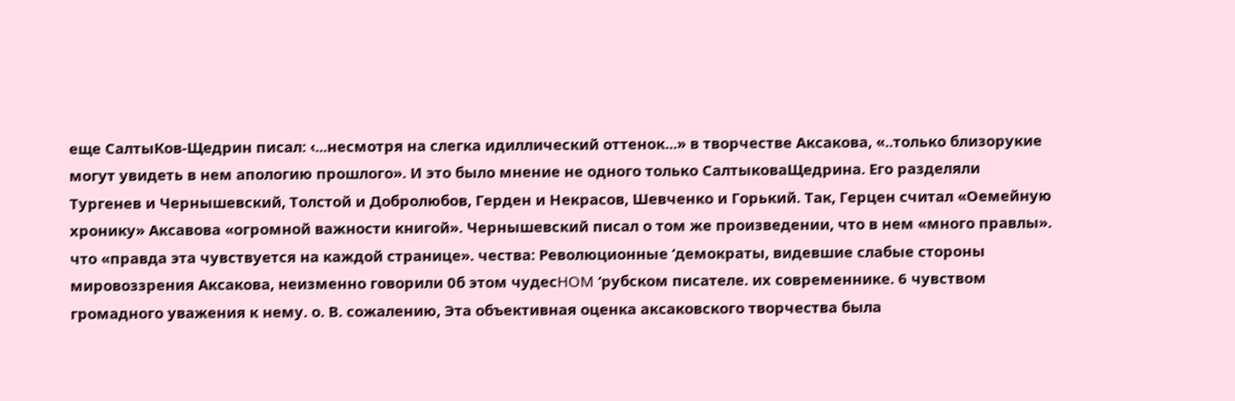еще СалтыКов-Щедрин писал: ‹...несмотря на слегка идиллический оттенок...» в творчестве Аксакова, «..только близорукие могут увидеть в нем апологию прошлого». И это было мнение не одного только СалтыковаЩедрина. Его разделяли Тургенев и Чернышевский, Толстой и Добролюбов, Герден и Некрасов, Шевченко и Горький. Так, Герцен считал «Оемейную хронику» Аксавова «огромной важности книгой». Чернышевский писал о том же произведении, что в нем «много правлы». что «правда эта чувствуется на каждой странице». чества: Революционные ‘демократы, видевшие слабые стороны мировоззрения Аксакова, неизменно говорили 0б этом чудесHOM ‘рубском писателе. их современнике. 6 чувством громадного уважения к нему. о. В. сожалению, Эта объективная оценка аксаковского творчества была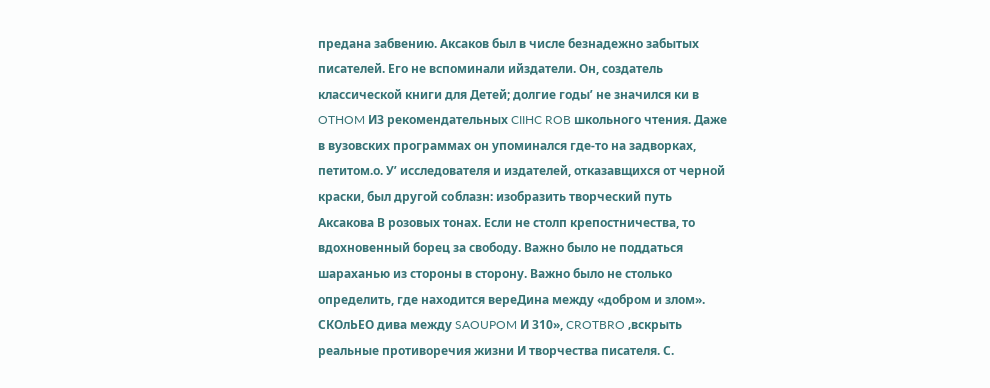предана забвению. Аксаков был в числе безнадежно забытых писателей. Его не вспоминали ийздатели. Он, создатель классической книги для Детей; долгие годы’ не значился ки в OTHOM ИЗ рекомендательных CIIHC ROB школьного чтения. Даже в вузовских программах он упоминался где-то на задворках, петитом.о. У’ исследователя и издателей, отказавщихся от черной краски, был другой coблазн: изобразить творческий путь Аксакова В розовых тонах. Если не столп крепостничества, то вдохновенный борец за свободу. Важно было не поддаться шараханью из стороны в сторону. Важно было не столько определить, где находится вереДина между «добром и злом». СКОлЬЕО дива между SAOUPOM И 310», CROTBRO ‚вскрыть реальные противоречия жизни И творчества писателя. С.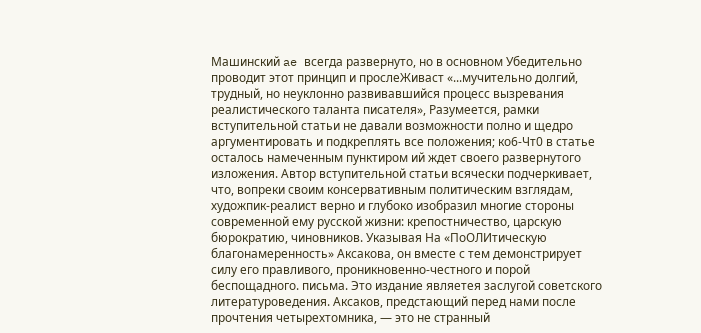Машинский ae всегда развернуто, но в основном Убедительно проводит этот принцип и прослеЖиваст «...мучительно долгий, трудный, но неуклонно развивавшийся процесс вызревания реалистического таланта писателя», Разумеется, рамки вступительной статьи не давали возможности полно и щедро аргументировать и подкреплять все положения; ко6-Чт0 в статье осталось намеченным пунктиром ий ждет своего развернутого изложения. Автор вступительной статьи всячески подчеркивает, что, вопреки своим консервативным политическим взглядам, художпик-реалист верно и глубоко изобразил многие стороны современной ему русской жизни: крепостничество, царскую бюрократию, чиновников. Указывая На «ПоОЛИтическую благонамеренность» Аксакова, он вместе с тем демонстрирует силу его правливого, проникновенно-честного и порой беспощадного. письма. Это издание являетея заслугой советского литературоведения. Аксаков, предстающий перед нами после прочтения четырехтомника, — это не странный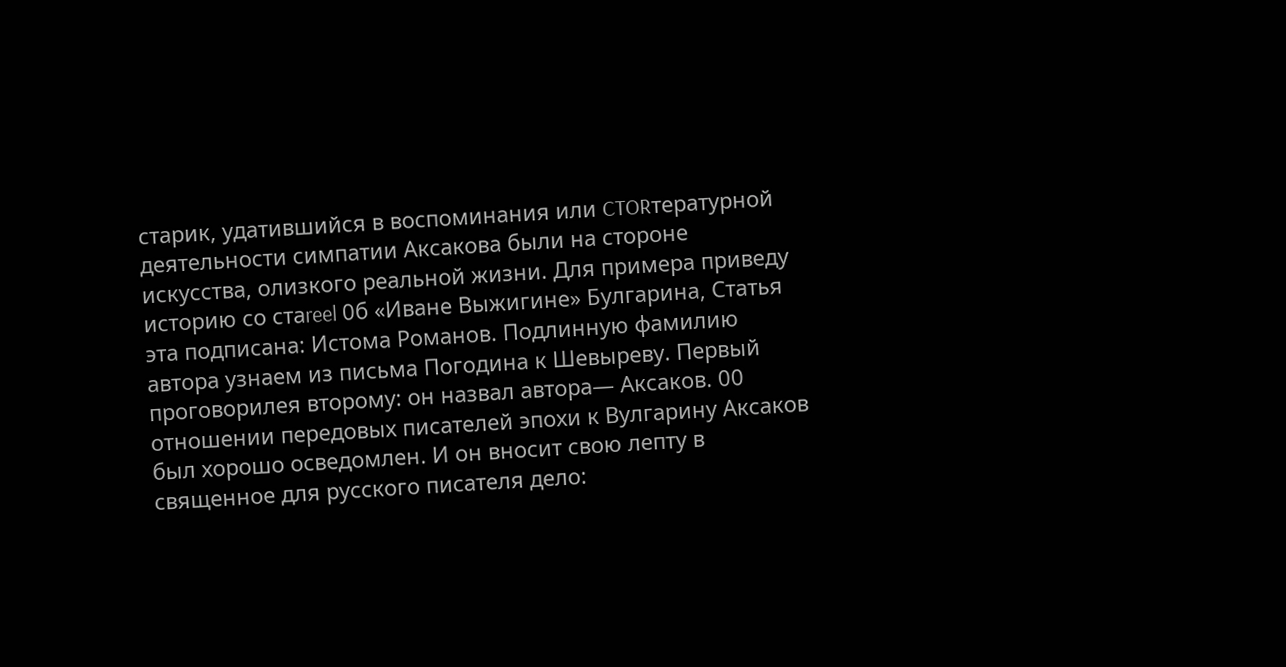старик, удатившийся в воспоминания или CTORтературной деятельности симпатии Аксакова были на стороне искусства, олизкого реальной жизни. Для примера приведу историю со стаreel 0б «Иване Выжигине» Булгарина, Статья эта подписана: Истома Романов. Подлинную фамилию автора узнаем из письма Погодина к Шевыреву. Первый проговорилея второму: он назвал автора— Аксаков. 00 отношении передовых писателей эпохи к Вулгарину Аксаков был хорошо осведомлен. И он вносит свою лепту в священное для русского писателя дело: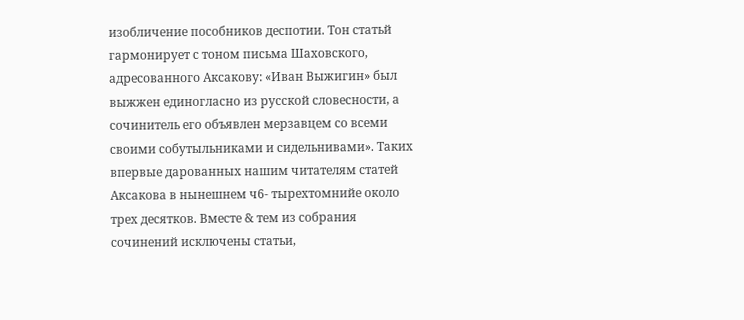изобличение пособников деспотии. Тон статьй гармонирует с тоном письма Шаховского, адресованного Аксакову: «Иван Выжигин» был выжжен единогласно из русской словесности, а сочинитель его объявлен мерзавцем со всеми своими собутыльниками и сидельнивами». Таких впервые дарованных нашим читателям статей Аксакова в нынешнем ч6- тырехтомнийе около трех десятков. Вместе & тем из собрания сочинений исключены статьи,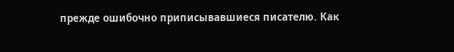прежде ошибочно приписывавшиеся писателю. Как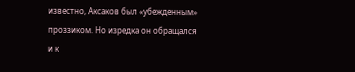известно, Аксаков был «убежденным» проззиком. Но изредка он обращался и к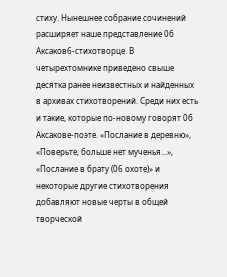стиху. Нынешнее собрание сочинений расширяет наше представление 0б Аксаков6-стихотворце. В четырехтомнике приведено свыше десятка ранее неизвестных и найденных в архивах стихотворений. Среди них есть и такие, которые по-новому говорят 0б Аксакове-поэте. «Послание в деревню», «Поверьте, больше нет мученья...», «Послание в брату (06 охоте)» и некоторые другие стихотворения добавляют новые черты в общей творческой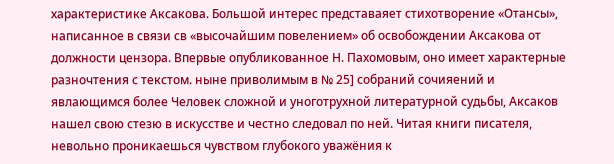характеристике Аксакова. Большой интерес представаяет стихотворение «Отансы», написанное в связи св «высочайшим повелением» об освобождении Аксакова от должности цензора. Впервые опубликованное Н. Пахомовым, оно имеет характерные разночтения с текстом. ныне приволимым в № 25] собраний сочияений и явлающимся более Человек сложной и уноготрухной литературной судьбы, Аксаков нашел свою стезю в искусстве и честно следовал по ней. Читая книги писателя, невольно проникаешься чувством глубокого уважёния к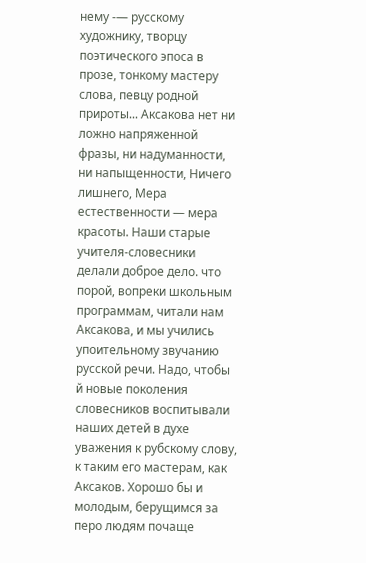нему -— русскому художнику, творцу поэтического эпоса в прозе, тонкому мастеру слова, певцу родной прироты... Аксакова нет ни ложно напряженной фразы, ни надуманности, ни напыщенности, Ничего лишнего, Мера естественности — мера красоты. Наши старые учителя-словесники делали доброе дело. что порой, вопреки школьным программам, читали нам Аксакова, и мы учились упоительному звучанию русской речи. Надо, чтобы й новые поколения словесников воспитывали наших детей в духе уважения к рубскому слову, к таким его мастерам, как Аксаков. Хорошо бы и молодым, берущимся за перо людям почаще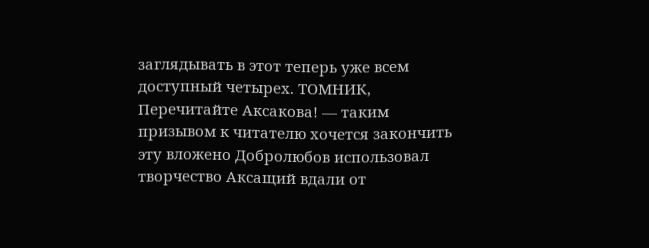заглядывать в этот теперь уже всем доступный четырех. ТОМНИК, Перечитайте Аксакова! — таким призывом к читателю хочется закончить эту вложено Добролюбов использовал творчество Аксащий вдали от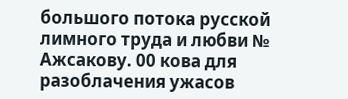большого потока русской лимного труда и любви № Ажсакову. 00 кова для разоблачения ужасов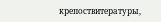крепоствитературы,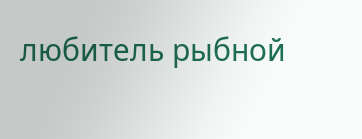любитель рыбной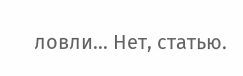ловли... Нет, статью.